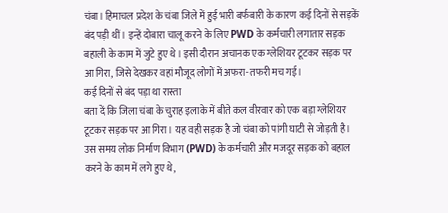चंबा। हिमाचल प्रदेश के चंबा जिले में हुई भारी बर्फबारी के कारण कई दिनों से सड़कें बंद पड़ी थीं। इन्हें दोबारा चालू करने के लिए PWD के कर्मचारी लगातार सड़क बहाली के काम में जुटे हुए थे। इसी दौरान अचानक एक ग्लेशियर टूटकर सड़क पर आ गिरा, जिसे देखकर वहां मौजूद लोगों में अफरा-तफरी मच गई।
कई दिनों से बंद पड़ा था रास्ता
बता दें कि जिला चंबा के चुराह इलाके में बीते कल वीरवार को एक बड़ा ग्लेशियर टूटकर सड़क पर आ गिरा। यह वही सड़क है जो चंबा को पांगी घाटी से जोड़ती है। उस समय लोक निर्माण विभाग (PWD) के कर्मचारी और मजदूर सड़क को बहाल करने के काम में लगे हुए थे,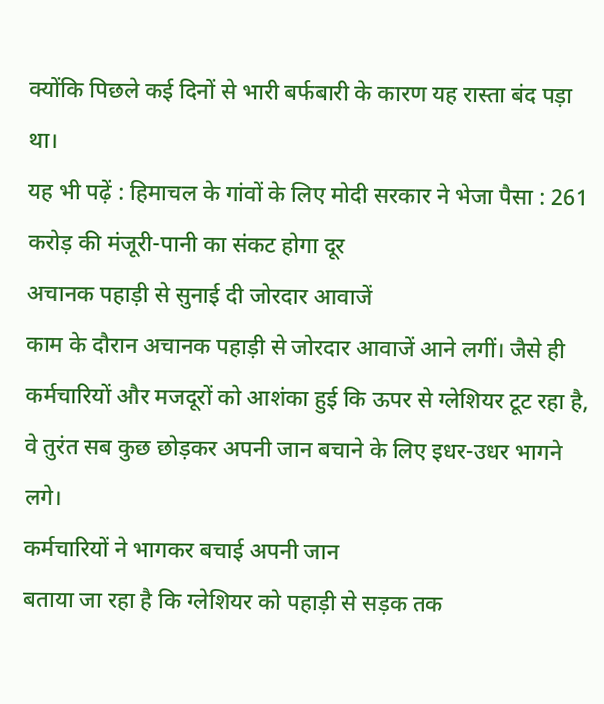क्योंकि पिछले कई दिनों से भारी बर्फबारी के कारण यह रास्ता बंद पड़ा था।
यह भी पढ़ें : हिमाचल के गांवों के लिए मोदी सरकार ने भेजा पैसा : 261 करोड़ की मंजूरी-पानी का संकट होगा दूर
अचानक पहाड़ी से सुनाई दी जोरदार आवाजें
काम के दौरान अचानक पहाड़ी से जोरदार आवाजें आने लगीं। जैसे ही कर्मचारियों और मजदूरों को आशंका हुई कि ऊपर से ग्लेशियर टूट रहा है, वे तुरंत सब कुछ छोड़कर अपनी जान बचाने के लिए इधर-उधर भागने लगे।
कर्मचारियों ने भागकर बचाई अपनी जान
बताया जा रहा है कि ग्लेशियर को पहाड़ी से सड़क तक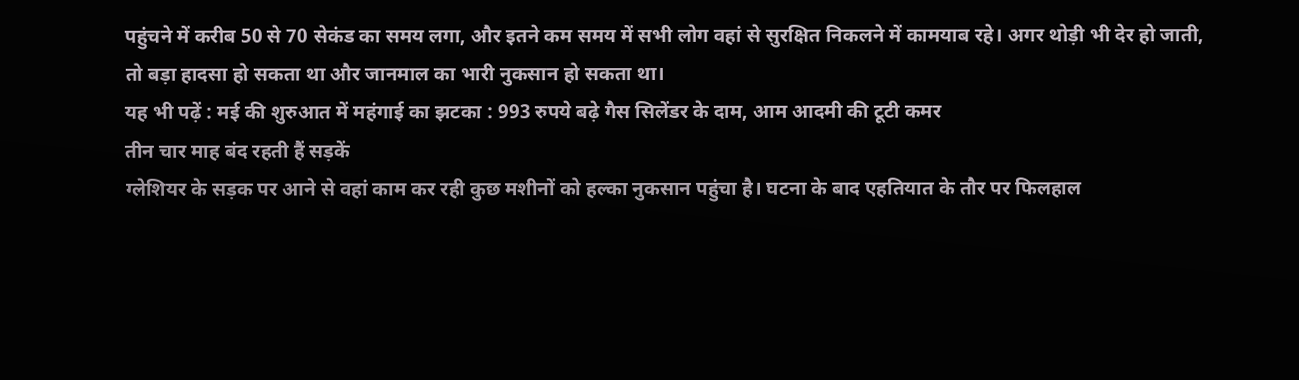पहुंचने में करीब 50 से 70 सेकंड का समय लगा, और इतने कम समय में सभी लोग वहां से सुरक्षित निकलने में कामयाब रहे। अगर थोड़ी भी देर हो जाती, तो बड़ा हादसा हो सकता था और जानमाल का भारी नुकसान हो सकता था।
यह भी पढ़ें : मई की शुरुआत में महंगाई का झटका : 993 रुपये बढ़े गैस सिलेंडर के दाम, आम आदमी की टूटी कमर
तीन चार माह बंद रहती हैं सड़कें
ग्लेशियर के सड़क पर आने से वहां काम कर रही कुछ मशीनों को हल्का नुकसान पहुंचा है। घटना के बाद एहतियात के तौर पर फिलहाल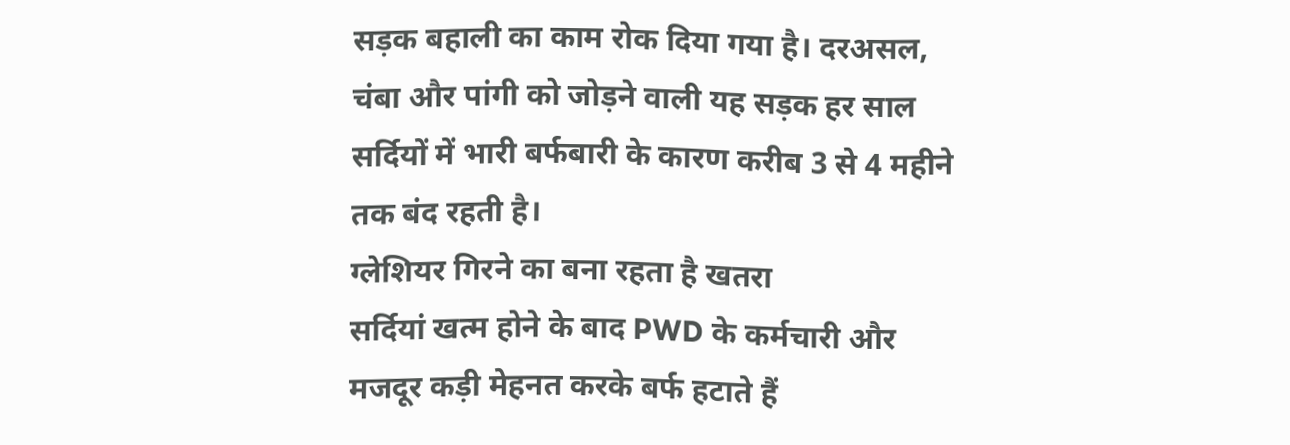सड़क बहाली का काम रोक दिया गया है। दरअसल, चंबा और पांगी को जोड़ने वाली यह सड़क हर साल सर्दियों में भारी बर्फबारी के कारण करीब 3 से 4 महीने तक बंद रहती है।
ग्लेशियर गिरने का बना रहता है खतरा
सर्दियां खत्म होने के बाद PWD के कर्मचारी और मजदूर कड़ी मेहनत करके बर्फ हटाते हैं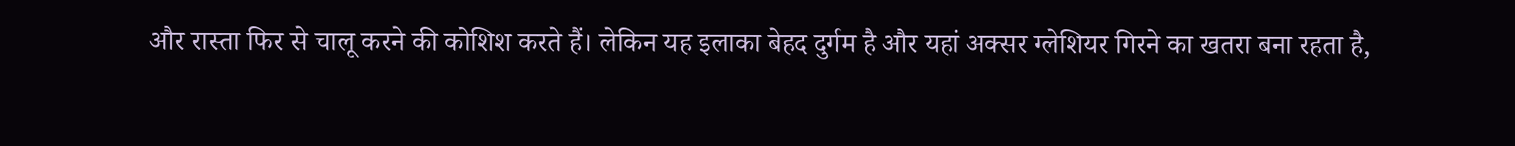और रास्ता फिर से चालू करने की कोशिश करते हैं। लेकिन यह इलाका बेहद दुर्गम है और यहां अक्सर ग्लेशियर गिरने का खतरा बना रहता है,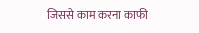जिससे काम करना काफी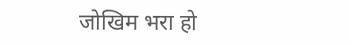जोखिम भरा हो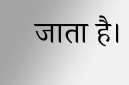जाता है।